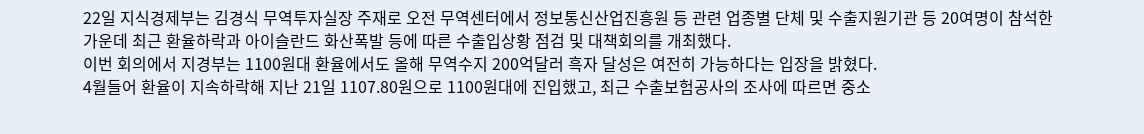22일 지식경제부는 김경식 무역투자실장 주재로 오전 무역센터에서 정보통신산업진흥원 등 관련 업종별 단체 및 수출지원기관 등 20여명이 참석한 가운데 최근 환율하락과 아이슬란드 화산폭발 등에 따른 수출입상황 점검 및 대책회의를 개최했다.
이번 회의에서 지경부는 1100원대 환율에서도 올해 무역수지 200억달러 흑자 달성은 여전히 가능하다는 입장을 밝혔다.
4월들어 환율이 지속하락해 지난 21일 1107.80원으로 1100원대에 진입했고, 최근 수출보험공사의 조사에 따르면 중소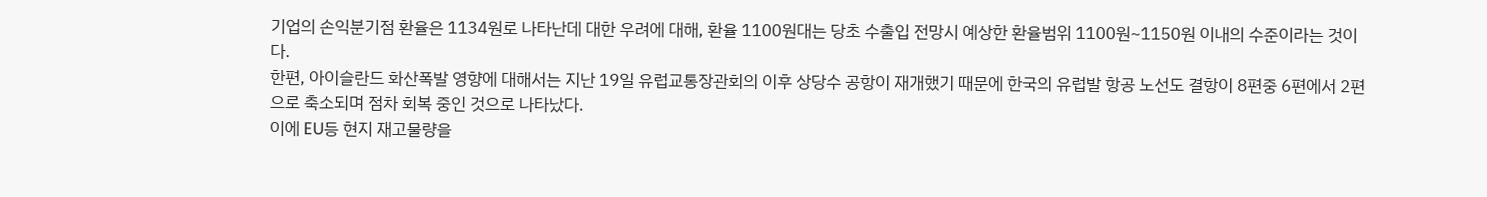기업의 손익분기점 환율은 1134원로 나타난데 대한 우려에 대해, 환율 1100원대는 당초 수출입 전망시 예상한 환율범위 1100원~1150원 이내의 수준이라는 것이다.
한편, 아이슬란드 화산폭발 영향에 대해서는 지난 19일 유럽교통장관회의 이후 상당수 공항이 재개했기 때문에 한국의 유럽발 항공 노선도 결항이 8편중 6편에서 2편으로 축소되며 점차 회복 중인 것으로 나타났다.
이에 EU등 현지 재고물량을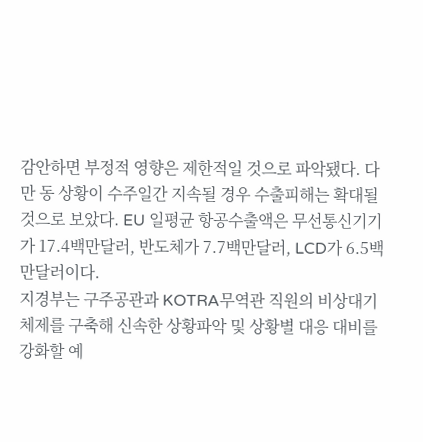감안하면 부정적 영향은 제한적일 것으로 파악됐다. 다만 동 상황이 수주일간 지속될 경우 수출피해는 확대될 것으로 보았다. EU 일평균 항공수출액은 무선통신기기 가 17.4백만달러, 반도체가 7.7백만달러, LCD가 6.5백만달러이다.
지경부는 구주공관과 KOTRA무역관 직원의 비상대기 체제를 구축해 신속한 상황파악 및 상황별 대응 대비를 강화할 예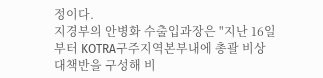정이다.
지경부의 안병화 수출입과장은 "지난 16일부터 KOTRA구주지역본부내에 총괄 비상대책반을 구성해 비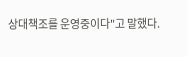상대책조를 운영중이다"고 말했다.